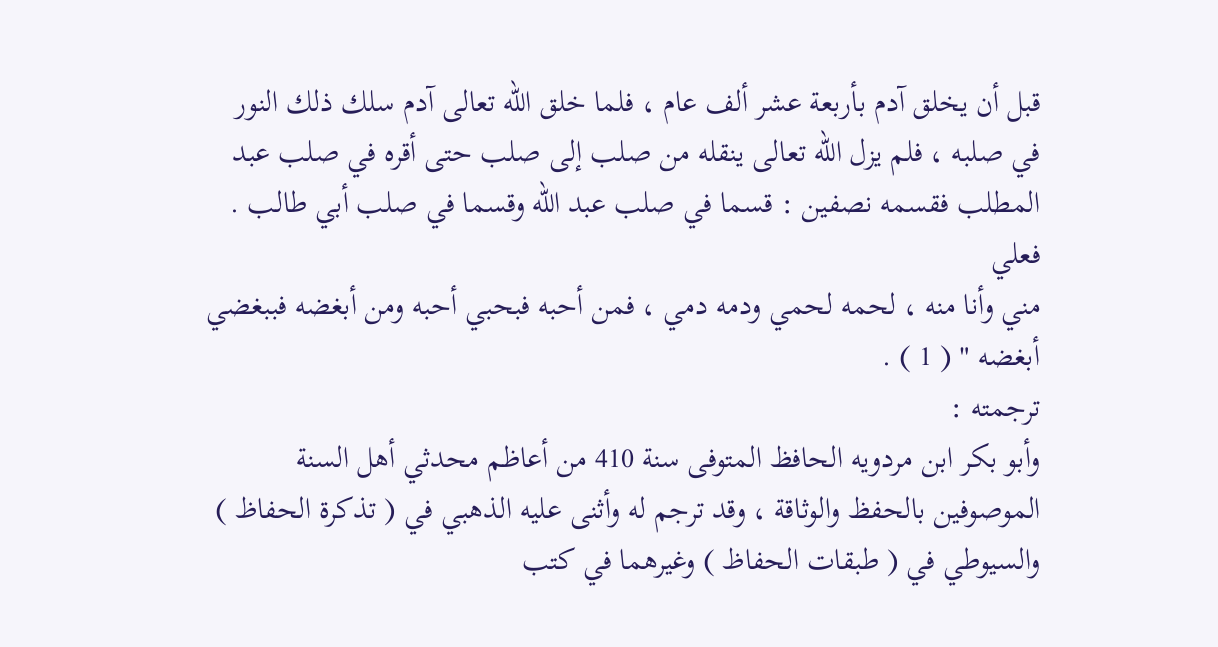قبل أن يخلق آدم بأربعة عشر ألف عام ، فلما خلق الله تعالى آدم سلك ذلك النور
في صلبه ، فلم يزل الله تعالى ينقله من صلب إلى صلب حتى أقره في صلب عبد
المطلب فقسمه نصفين : قسما في صلب عبد الله وقسما في صلب أبي طالب . فعلي
مني وأنا منه ، لحمه لحمي ودمه دمي ، فمن أحبه فبحبي أحبه ومن أبغضه فببغضي
أبغضه " ( 1 ) .
ترجمته :
وأبو بكر ابن مردويه الحافظ المتوفى سنة 410 من أعاظم محدثي أهل السنة
الموصوفين بالحفظ والوثاقة ، وقد ترجم له وأثنى عليه الذهبي في ( تذكرة الحفاظ )
والسيوطي في ( طبقات الحفاظ ) وغيرهما في كتب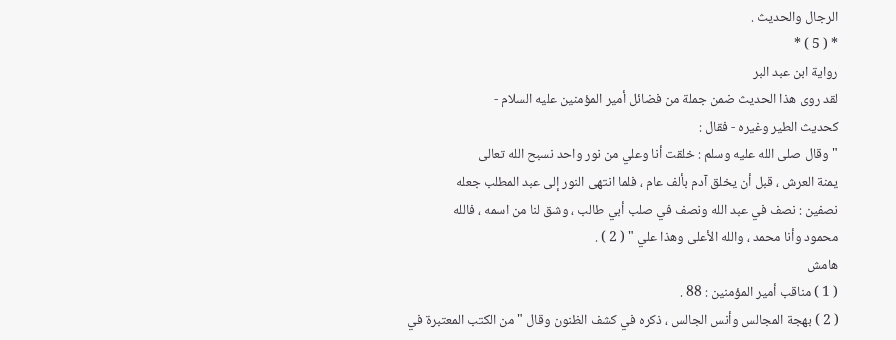الرجال والحديث .
* ( 5 ) *
رواية ابن عبد البر
لقد روى هذا الحديث ضمن جملة من فضائل أمير المؤمنين عليه السلام -
كحديث الطير وغيره - فقال :
" وقال صلى الله عليه وسلم : خلقت أنا وعلي من نور واحد نسبح الله تعالى
يمنة العرش ، قبل أن يخلق آدم بألف عام ، فلما انتهى النور إلى عبد المطلب جعله
نصفين : نصف في عبد الله ونصف في صلب أبي طالب ، وشق لنا من اسمه ، فالله
محمود وأنا محمد ، والله الأعلى وهذا علي " ( 2 ) .
هامش
( 1 ) مناقب أمير المؤمنين : 88 .
( 2 ) بهجة المجالس وأنس الجالس ، ذكره في كشف الظنون وقال " من الكتب المعتبرة في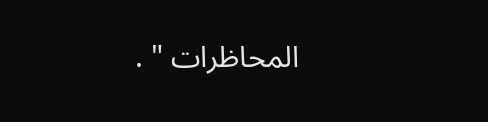المحاظرات " .